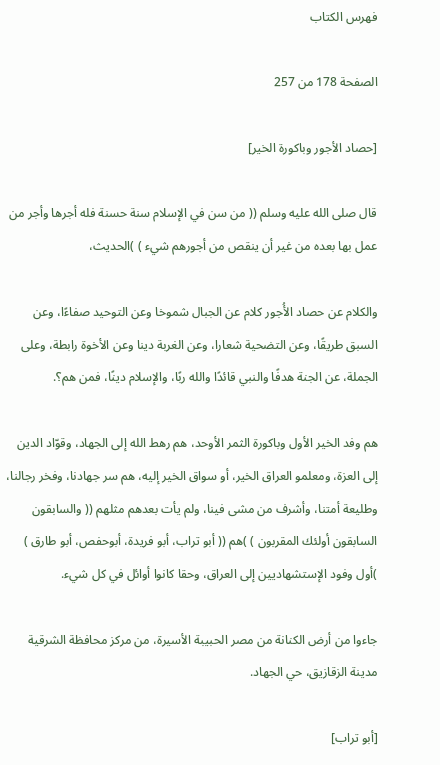فهرس الكتاب

الصفحة 178 من 257

[حصاد الأجور وباكورة الخير]

قال صلى الله عليه وسلم (( من سن في الإسلام سنة حسنة فله أجرها وأجر من عمل بها بعده من غير أن ينقص من أجورهم شيء ) )الحديث،

والكلام عن حصاد الأُجور كلام عن الجبال شموخا وعن التوحيد صفاءًا، وعن السبق طريقًا، وعن التضحية شعارا، وعن الغربة دينا وعن الأخوة رابطة، وعلى الجملة، عن الجنة هدفًا والنبي قائدًا والله ربًا، والإسلام دينًا، فمن هم؟.

هم وفد الخير الأول وباكورة الثمر الأوحد، هم رهط الله إلى الجهاد، وقوّاد الدين إلى العزة، ومعلمو العراق الخير، أو سواق الخير إليه، هم سر جهادنا، وفخر رجالنا، وطليعة أمتنا، وأشرف من مشى فينا، ولم يأت بعدهم مثلهم (( والسابقون السابقون أولئك المقربون ) )هم (( أبو تراب، أبو فريدة، أبوحفص، أبو طارق ) )أول وفود الإستشهاديين إلى العراق، وحقا كانوا أوائل في كل شيء.

جاءوا من أرض الكنانة من مصر الحبيبة الأسيرة، من مركز محافظة الشرقية مدينة الزقازيق، حي الجهاد.

[أبو تراب]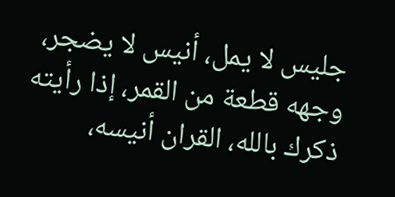جليس لا يمل، أنيس لا يضجر، وجهه قطعة من القمر، إذا رأيته ذكرك بالله، القران أنيسه،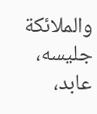والملائكة جليسه، عابد،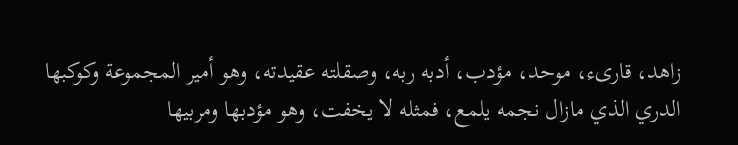زاهد، قارىء، موحد، مؤدب، أدبه ربه، وصقلته عقيدته، وهو أمير المجموعة وكوكبها الدري الذي مازال نجمه يلمع، فمثله لا يخفت، وهو مؤدبها ومربيها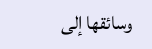وسائقها إلى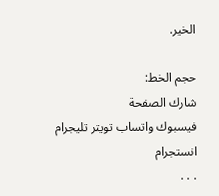الخير.

حجم الخط:
شارك الصفحة
فيسبوك واتساب تويتر تليجرام انستجرام
. . .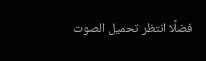فضلًا انتظر تحميل الصوت